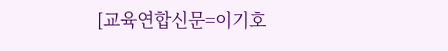[교육연합신문=이기호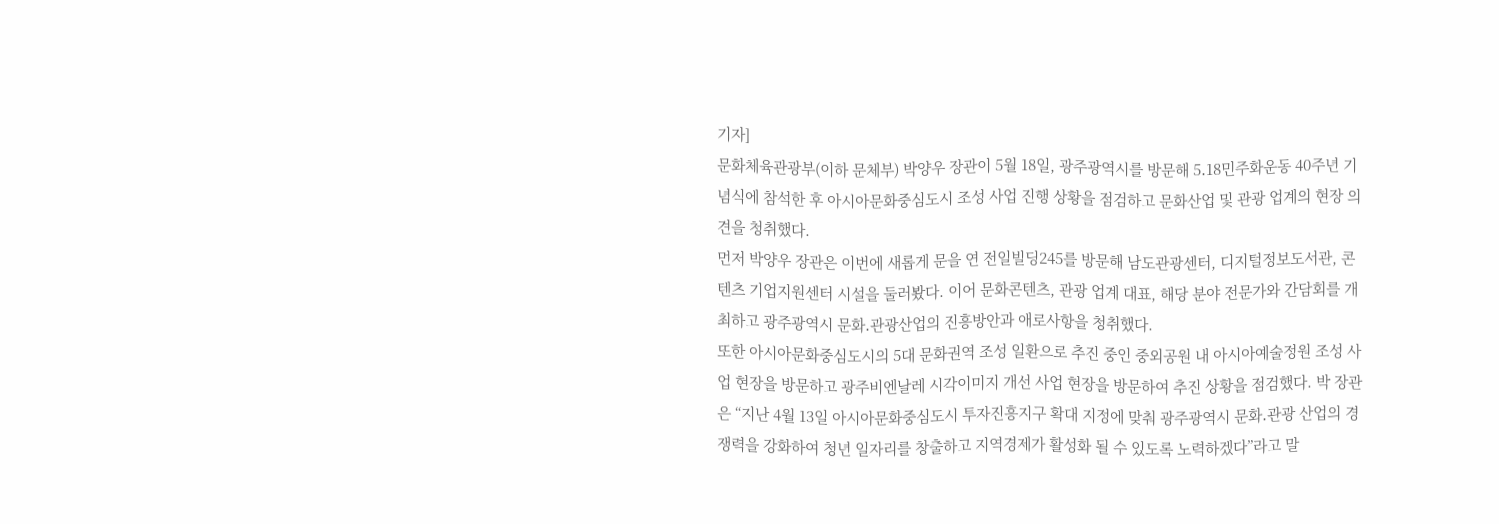기자]
문화체육관광부(이하 문체부) 박양우 장관이 5월 18일, 광주광역시를 방문해 5․18민주화운동 40주년 기념식에 참석한 후 아시아문화중심도시 조성 사업 진행 상황을 점검하고 문화산업 및 관광 업계의 현장 의견을 청취했다.
먼저 박양우 장관은 이번에 새롭게 문을 연 전일빌딩245를 방문해 남도관광센터, 디지털정보도서관, 콘텐츠 기업지원센터 시설을 둘러봤다. 이어 문화콘텐츠, 관광 업계 대표, 해당 분야 전문가와 간담회를 개최하고 광주광역시 문화․관광산업의 진흥방안과 애로사항을 청취했다.
또한 아시아문화중심도시의 5대 문화권역 조성 일환으로 추진 중인 중외공원 내 아시아예술정원 조성 사업 현장을 방문하고 광주비엔날레 시각이미지 개선 사업 현장을 방문하여 추진 상황을 점검했다. 박 장관은 “지난 4월 13일 아시아문화중심도시 투자진흥지구 확대 지정에 맞춰 광주광역시 문화․관광 산업의 경쟁력을 강화하여 청년 일자리를 창출하고 지역경제가 활성화 될 수 있도록 노력하겠다”라고 말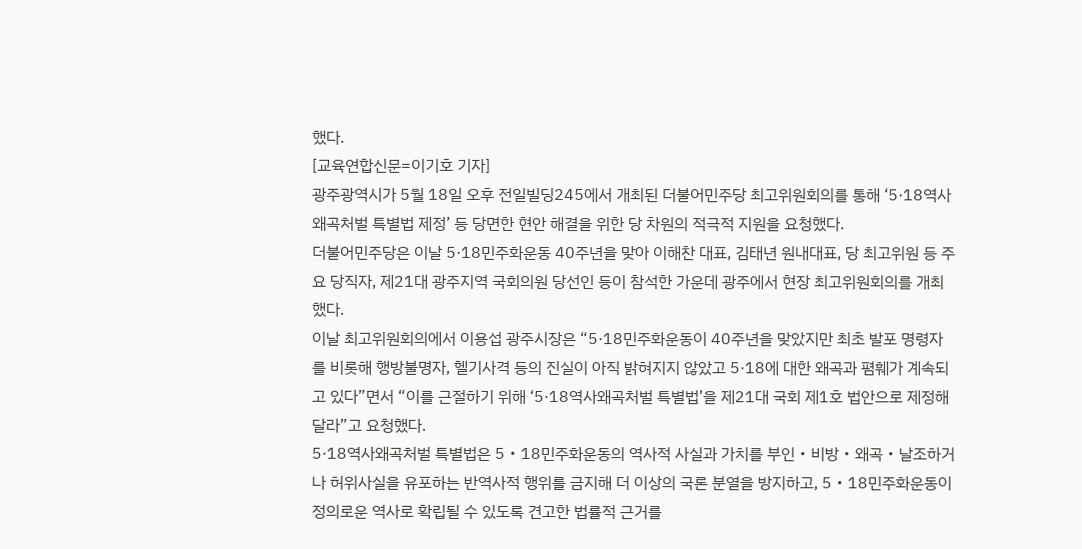했다.
[교육연합신문=이기호 기자]
광주광역시가 5월 18일 오후 전일빌딩245에서 개최된 더불어민주당 최고위원회의를 통해 ‘5·18역사왜곡처벌 특별법 제정’ 등 당면한 현안 해결을 위한 당 차원의 적극적 지원을 요청했다.
더불어민주당은 이날 5·18민주화운동 40주년을 맞아 이해찬 대표, 김태년 원내대표, 당 최고위원 등 주요 당직자, 제21대 광주지역 국회의원 당선인 등이 참석한 가운데 광주에서 현장 최고위원회의를 개최했다.
이날 최고위원회의에서 이용섭 광주시장은 “5·18민주화운동이 40주년을 맞았지만 최초 발포 명령자를 비롯해 행방불명자, 헬기사격 등의 진실이 아직 밝혀지지 않았고 5·18에 대한 왜곡과 폄훼가 계속되고 있다”면서 “이를 근절하기 위해 ‘5·18역사왜곡처벌 특별법’을 제21대 국회 제1호 법안으로 제정해 달라”고 요청했다.
5·18역사왜곡처벌 특별법은 5・18민주화운동의 역사적 사실과 가치를 부인・비방・왜곡・날조하거나 허위사실을 유포하는 반역사적 행위를 금지해 더 이상의 국론 분열을 방지하고, 5・18민주화운동이 정의로운 역사로 확립될 수 있도록 견고한 법률적 근거를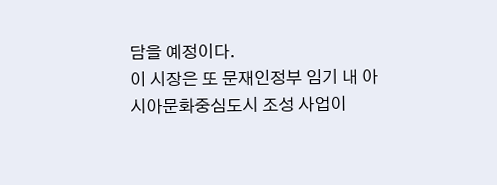담을 예정이다.
이 시장은 또 문재인정부 임기 내 아시아문화중심도시 조성 사업이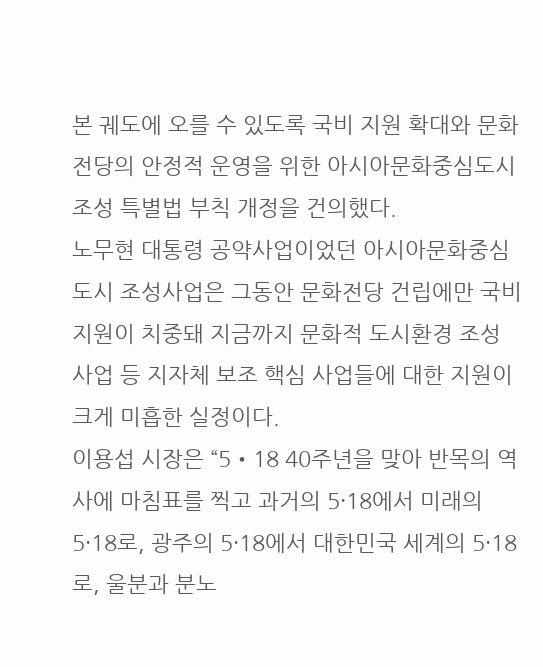본 궤도에 오를 수 있도록 국비 지원 확대와 문화전당의 안정적 운영을 위한 아시아문화중심도시 조성 특별법 부칙 개정을 건의했다.
노무현 대통령 공약사업이었던 아시아문화중심도시 조성사업은 그동안 문화전당 건립에만 국비지원이 치중돼 지금까지 문화적 도시환경 조성 사업 등 지자체 보조 핵심 사업들에 대한 지원이 크게 미흡한 실정이다.
이용섭 시장은 “5‧18 40주년을 맞아 반목의 역사에 마침표를 찍고 과거의 5·18에서 미래의 5·18로, 광주의 5·18에서 대한민국 세계의 5·18로, 울분과 분노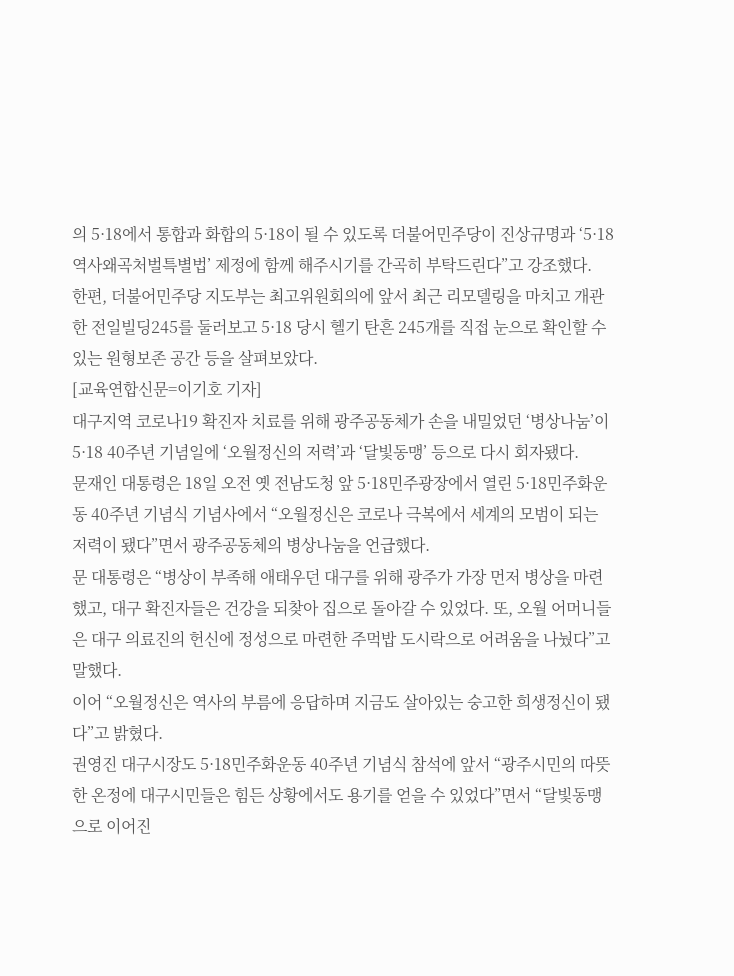의 5·18에서 통합과 화합의 5·18이 될 수 있도록 더불어민주당이 진상규명과 ‘5·18역사왜곡처벌특별법’ 제정에 함께 해주시기를 간곡히 부탁드린다”고 강조했다.
한편, 더불어민주당 지도부는 최고위원회의에 앞서 최근 리모델링을 마치고 개관한 전일빌딩245를 둘러보고 5·18 당시 헬기 탄흔 245개를 직접 눈으로 확인할 수 있는 원형보존 공간 등을 살펴보았다.
[교육연합신문=이기호 기자]
대구지역 코로나19 확진자 치료를 위해 광주공동체가 손을 내밀었던 ‘병상나눔’이 5·18 40주년 기념일에 ‘오월정신의 저력’과 ‘달빛동맹’ 등으로 다시 회자됐다.
문재인 대통령은 18일 오전 옛 전남도청 앞 5·18민주광장에서 열린 5·18민주화운동 40주년 기념식 기념사에서 “오월정신은 코로나 극복에서 세계의 모범이 되는 저력이 됐다”면서 광주공동체의 병상나눔을 언급했다.
문 대통령은 “병상이 부족해 애태우던 대구를 위해 광주가 가장 먼저 병상을 마련했고, 대구 확진자들은 건강을 되찾아 집으로 돌아갈 수 있었다. 또, 오월 어머니들은 대구 의료진의 헌신에 정성으로 마련한 주먹밥 도시락으로 어려움을 나눴다”고 말했다.
이어 “오월정신은 역사의 부름에 응답하며 지금도 살아있는 숭고한 희생정신이 됐다”고 밝혔다.
권영진 대구시장도 5·18민주화운동 40주년 기념식 참석에 앞서 “광주시민의 따뜻한 온정에 대구시민들은 힘든 상황에서도 용기를 얻을 수 있었다”면서 “달빛동맹으로 이어진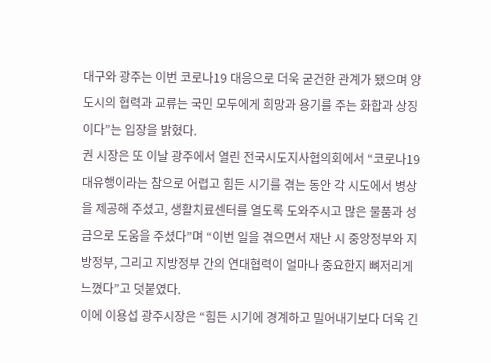대구와 광주는 이번 코로나19 대응으로 더욱 굳건한 관계가 됐으며 양 도시의 협력과 교류는 국민 모두에게 희망과 용기를 주는 화합과 상징이다”는 입장을 밝혔다.
권 시장은 또 이날 광주에서 열린 전국시도지사협의회에서 “코로나19 대유행이라는 참으로 어렵고 힘든 시기를 겪는 동안 각 시도에서 병상을 제공해 주셨고, 생활치료센터를 열도록 도와주시고 많은 물품과 성금으로 도움을 주셨다”며 “이번 일을 겪으면서 재난 시 중앙정부와 지방정부, 그리고 지방정부 간의 연대협력이 얼마나 중요한지 뼈저리게 느꼈다”고 덧붙였다.
이에 이용섭 광주시장은 “힘든 시기에 경계하고 밀어내기보다 더욱 긴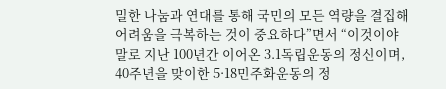밀한 나눔과 연대를 통해 국민의 모든 역량을 결집해 어려움을 극복하는 것이 중요하다”면서 “이것이야말로 지난 100년간 이어온 3.1독립운동의 정신이며, 40주년을 맞이한 5·18민주화운동의 정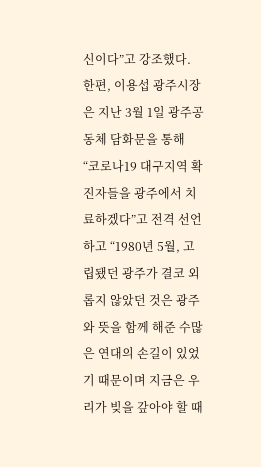신이다”고 강조했다.
한편, 이용섭 광주시장은 지난 3월 1일 광주공동체 담화문을 통해 “코로나19 대구지역 확진자들을 광주에서 치료하겠다”고 전격 선언하고 “1980년 5월, 고립됐던 광주가 결코 외롭지 않았던 것은 광주와 뜻을 함께 해준 수많은 연대의 손길이 있었기 때문이며 지금은 우리가 빚을 갚아야 할 때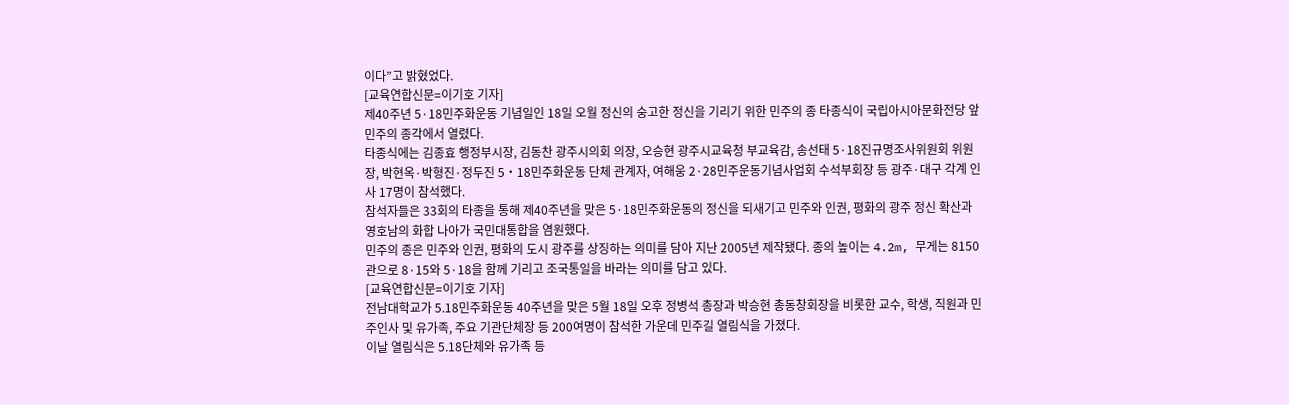이다”고 밝혔었다.
[교육연합신문=이기호 기자]
제40주년 5·18민주화운동 기념일인 18일 오월 정신의 숭고한 정신을 기리기 위한 민주의 종 타종식이 국립아시아문화전당 앞 민주의 종각에서 열렸다.
타종식에는 김종효 행정부시장, 김동찬 광주시의회 의장, 오승현 광주시교육청 부교육감, 송선태 5·18진규명조사위원회 위원장, 박현옥·박형진·정두진 5‧18민주화운동 단체 관계자, 여해웅 2·28민주운동기념사업회 수석부회장 등 광주·대구 각계 인사 17명이 참석했다.
참석자들은 33회의 타종을 통해 제40주년을 맞은 5·18민주화운동의 정신을 되새기고 민주와 인권, 평화의 광주 정신 확산과 영호남의 화합 나아가 국민대통합을 염원했다.
민주의 종은 민주와 인권, 평화의 도시 광주를 상징하는 의미를 담아 지난 2005년 제작됐다. 종의 높이는 4.2m, 무게는 8150관으로 8·15와 5·18을 함께 기리고 조국통일을 바라는 의미를 담고 있다.
[교육연합신문=이기호 기자]
전남대학교가 5.18민주화운동 40주년을 맞은 5월 18일 오후 정병석 총장과 박승현 총동창회장을 비롯한 교수, 학생, 직원과 민주인사 및 유가족, 주요 기관단체장 등 200여명이 참석한 가운데 민주길 열림식을 가졌다.
이날 열림식은 5.18단체와 유가족 등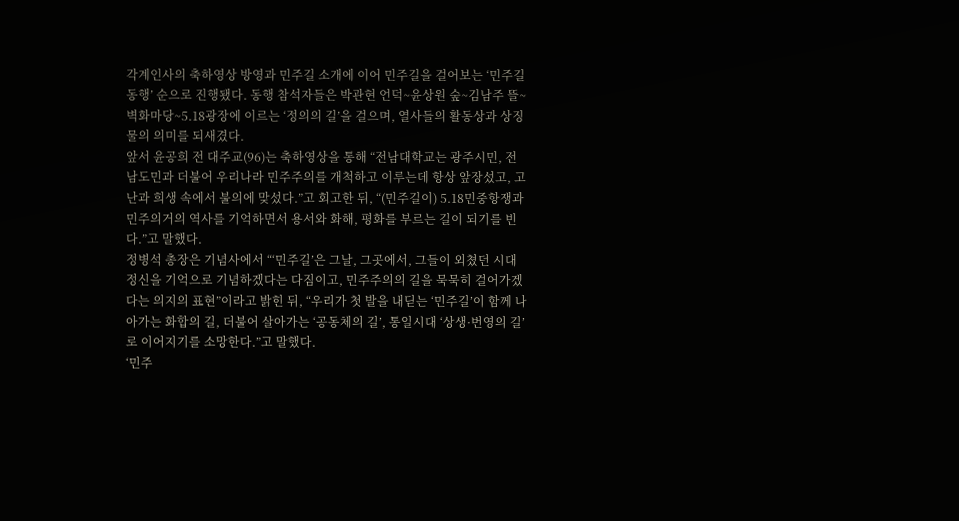각계인사의 축하영상 방영과 민주길 소개에 이어 민주길을 걸어보는 ‘민주길 동행’ 순으로 진행됐다. 동행 참석자들은 박관현 언덕~윤상원 숲~김남주 뜰~벽화마당~5.18광장에 이르는 ‘정의의 길’을 걸으며, 열사들의 활동상과 상징물의 의미를 되새겼다.
앞서 윤공희 전 대주교(96)는 축하영상을 통해 “전남대학교는 광주시민, 전남도민과 더불어 우리나라 민주주의를 개척하고 이루는데 항상 앞장섰고, 고난과 희생 속에서 불의에 맞섰다.”고 회고한 뒤, “(민주길이) 5.18민중항쟁과 민주의거의 역사를 기억하면서 용서와 화해, 평화를 부르는 길이 되기를 빈다.”고 말했다.
정병석 총장은 기념사에서 “‘민주길’은 그날, 그곳에서, 그들이 외쳤던 시대정신을 기억으로 기념하겠다는 다짐이고, 민주주의의 길을 묵묵히 걸어가겠다는 의지의 표현”이라고 밝힌 뒤, “우리가 첫 발을 내딛는 ‘민주길’이 함께 나아가는 화합의 길, 더불어 살아가는 ‘공동체의 길’, 통일시대 ‘상생·번영의 길’로 이어지기를 소망한다.”고 말했다.
‘민주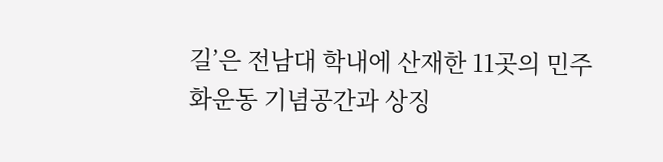길’은 전남대 학내에 산재한 11곳의 민주화운동 기념공간과 상징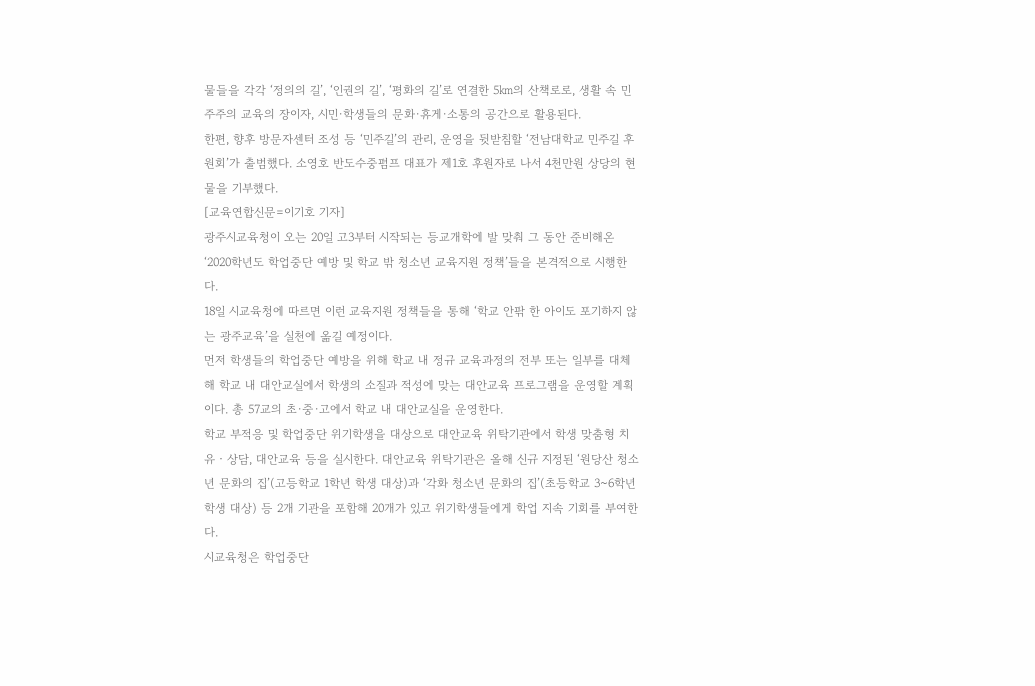물들을 각각 ‘정의의 길’, ‘인권의 길’, ‘평화의 길’로 연결한 5㎞의 산책로로, 생활 속 민주주의 교육의 장이자, 시민·학생들의 문화·휴게·소통의 공간으로 활용된다.
한편, 향후 방문자센터 조성 등 ‘민주길’의 관리, 운영을 뒷받침할 ‘전남대학교 민주길 후원회’가 출범했다. 소영호 반도수중펌프 대표가 제1호 후원자로 나서 4천만원 상당의 현물을 기부했다.
[교육연합신문=이기호 기자]
광주시교육청이 오는 20일 고3부터 시작되는 등교개학에 발 맞춰 그 동안 준비해온 ‘2020학년도 학업중단 예방 및 학교 밖 청소년 교육지원 정책’들을 본격적으로 시행한다.
18일 시교육청에 따르면 이런 교육지원 정책들을 통해 ‘학교 안팎 한 아이도 포기하지 않는 광주교육’을 실천에 옮길 예정이다.
먼저 학생들의 학업중단 예방을 위해 학교 내 정규 교육과정의 전부 또는 일부를 대체해 학교 내 대안교실에서 학생의 소질과 적성에 맞는 대안교육 프로그램을 운영할 계획이다. 총 57교의 초·중·고에서 학교 내 대안교실을 운영한다.
학교 부적응 및 학업중단 위기학생을 대상으로 대안교육 위탁기관에서 학생 맞춤형 치유‧상담, 대안교육 등을 실시한다. 대안교육 위탁기관은 올해 신규 지정된 ‘원당산 청소년 문화의 집’(고등학교 1학년 학생 대상)과 ‘각화 청소년 문화의 집’(초등학교 3~6학년 학생 대상) 등 2개 기관을 포함해 20개가 있고 위기학생들에게 학업 지속 기회를 부여한다.
시교육청은 학업중단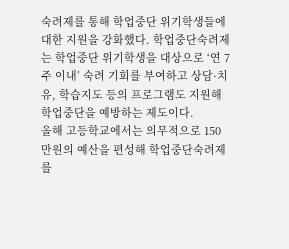숙려제를 통해 학업중단 위기학생들에 대한 지원을 강화했다. 학업중단숙려제는 학업중단 위기학생을 대상으로 ‘연 7주 이내’ 숙려 기회를 부여하고 상담·치유, 학습지도 등의 프로그램도 지원해 학업중단을 예방하는 제도이다.
올해 고등학교에서는 의무적으로 150만원의 예산을 편성해 학업중단숙려제를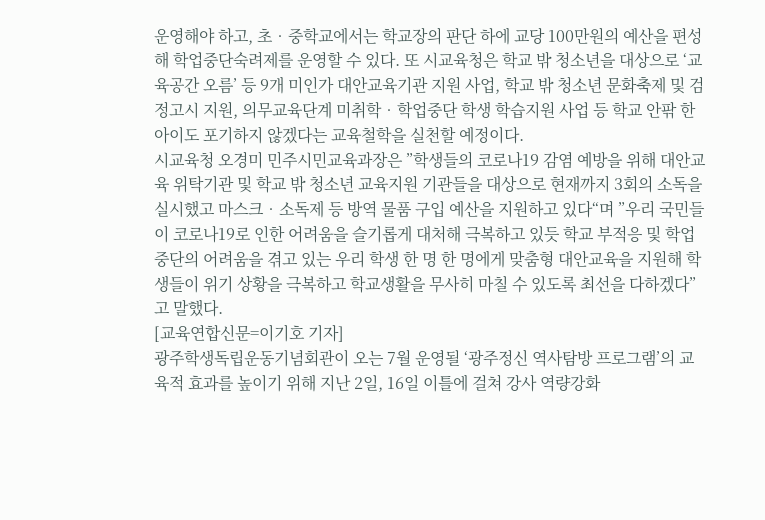운영해야 하고, 초‧중학교에서는 학교장의 판단 하에 교당 100만원의 예산을 편성해 학업중단숙려제를 운영할 수 있다. 또 시교육청은 학교 밖 청소년을 대상으로 ‘교육공간 오름’ 등 9개 미인가 대안교육기관 지원 사업, 학교 밖 청소년 문화축제 및 검정고시 지원, 의무교육단계 미취학‧학업중단 학생 학습지원 사업 등 학교 안팎 한 아이도 포기하지 않겠다는 교육철학을 실천할 예정이다.
시교육청 오경미 민주시민교육과장은 ”학생들의 코로나19 감염 예방을 위해 대안교육 위탁기관 및 학교 밖 청소년 교육지원 기관들을 대상으로 현재까지 3회의 소독을 실시했고 마스크‧소독제 등 방역 물품 구입 예산을 지원하고 있다“며 ”우리 국민들이 코로나19로 인한 어려움을 슬기롭게 대처해 극복하고 있듯 학교 부적응 및 학업 중단의 어려움을 겪고 있는 우리 학생 한 명 한 명에게 맞춤형 대안교육을 지원해 학생들이 위기 상황을 극복하고 학교생활을 무사히 마칠 수 있도록 최선을 다하겠다”고 말했다.
[교육연합신문=이기호 기자]
광주학생독립운동기념회관이 오는 7월 운영될 ‘광주정신 역사탐방 프로그램’의 교육적 효과를 높이기 위해 지난 2일, 16일 이틀에 걸쳐 강사 역량강화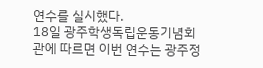연수를 실시했다.
18일 광주학생독립운동기념회관에 따르면 이번 연수는 광주정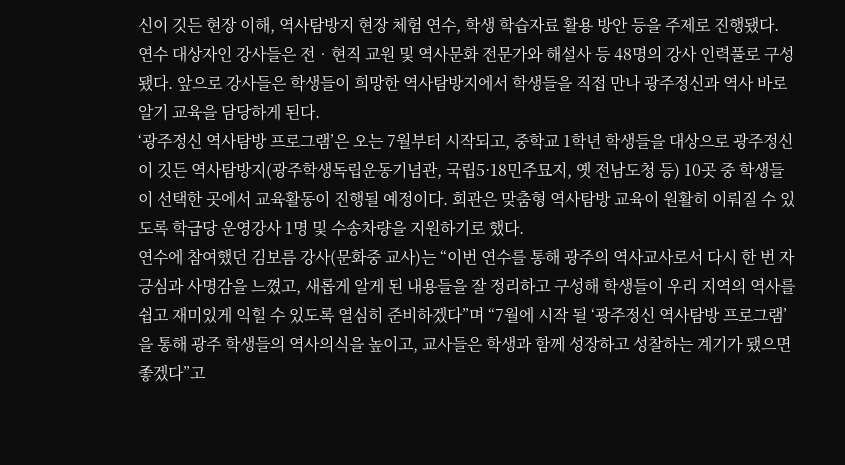신이 깃든 현장 이해, 역사탐방지 현장 체험 연수, 학생 학습자료 활용 방안 등을 주제로 진행됐다. 연수 대상자인 강사들은 전‧현직 교원 및 역사문화 전문가와 해설사 등 48명의 강사 인력풀로 구성됐다. 앞으로 강사들은 학생들이 희망한 역사탐방지에서 학생들을 직접 만나 광주정신과 역사 바로알기 교육을 담당하게 된다.
‘광주정신 역사탐방 프로그램’은 오는 7월부터 시작되고, 중학교 1학년 학생들을 대상으로 광주정신이 깃든 역사탐방지(광주학생독립운동기념관, 국립5·18민주묘지, 옛 전남도청 등) 10곳 중 학생들이 선택한 곳에서 교육활동이 진행될 예정이다. 회관은 맞춤형 역사탐방 교육이 원활히 이뤄질 수 있도록 학급당 운영강사 1명 및 수송차량을 지원하기로 했다.
연수에 참여했던 김보름 강사(문화중 교사)는 “이번 연수를 통해 광주의 역사교사로서 다시 한 번 자긍심과 사명감을 느꼈고, 새롭게 알게 된 내용들을 잘 정리하고 구성해 학생들이 우리 지역의 역사를 쉽고 재미있게 익힐 수 있도록 열심히 준비하겠다”며 “7월에 시작 될 ‘광주정신 역사탐방 프로그램’을 통해 광주 학생들의 역사의식을 높이고, 교사들은 학생과 함께 성장하고 성찰하는 계기가 됐으면 좋겠다”고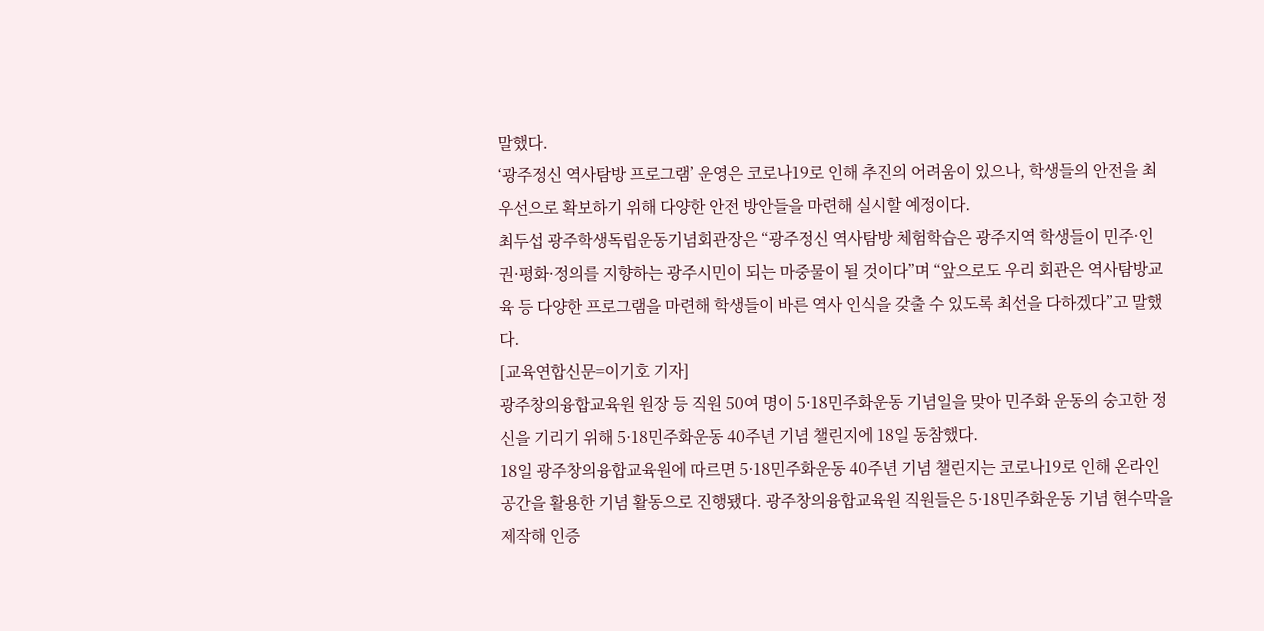말했다.
‘광주정신 역사탐방 프로그램’ 운영은 코로나19로 인해 추진의 어려움이 있으나, 학생들의 안전을 최우선으로 확보하기 위해 다양한 안전 방안들을 마련해 실시할 예정이다.
최두섭 광주학생독립운동기념회관장은 “광주정신 역사탐방 체험학습은 광주지역 학생들이 민주·인권·평화·정의를 지향하는 광주시민이 되는 마중물이 될 것이다”며 “앞으로도 우리 회관은 역사탐방교육 등 다양한 프로그램을 마련해 학생들이 바른 역사 인식을 갖출 수 있도록 최선을 다하겠다”고 말했다.
[교육연합신문=이기호 기자]
광주창의융합교육원 원장 등 직원 50여 명이 5·18민주화운동 기념일을 맞아 민주화 운동의 숭고한 정신을 기리기 위해 5·18민주화운동 40주년 기념 챌린지에 18일 동참했다.
18일 광주창의융합교육원에 따르면 5·18민주화운동 40주년 기념 챌린지는 코로나19로 인해 온라인 공간을 활용한 기념 활동으로 진행됐다. 광주창의융합교육원 직원들은 5·18민주화운동 기념 현수막을 제작해 인증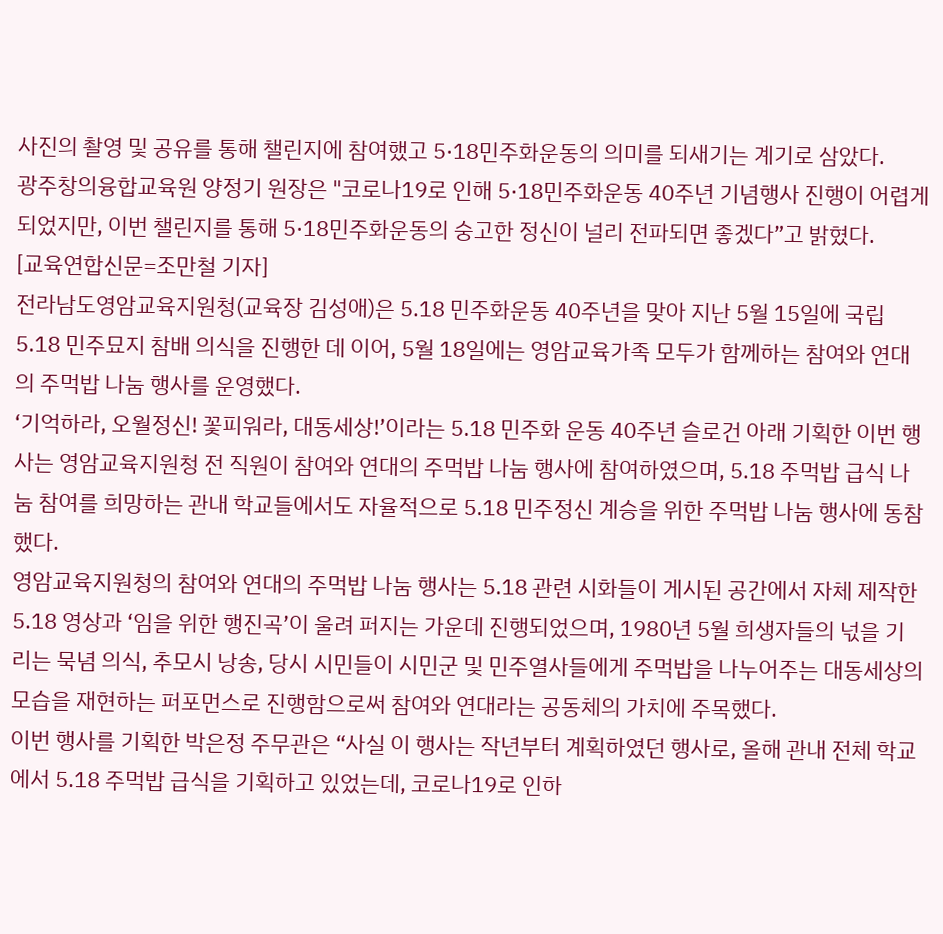사진의 촬영 및 공유를 통해 챌린지에 참여했고 5·18민주화운동의 의미를 되새기는 계기로 삼았다.
광주창의융합교육원 양정기 원장은 "코로나19로 인해 5·18민주화운동 40주년 기념행사 진행이 어렵게 되었지만, 이번 챌린지를 통해 5·18민주화운동의 숭고한 정신이 널리 전파되면 좋겠다”고 밝혔다.
[교육연합신문=조만철 기자]
전라남도영암교육지원청(교육장 김성애)은 5.18 민주화운동 40주년을 맞아 지난 5월 15일에 국립 5.18 민주묘지 참배 의식을 진행한 데 이어, 5월 18일에는 영암교육가족 모두가 함께하는 참여와 연대의 주먹밥 나눔 행사를 운영했다.
‘기억하라, 오월정신! 꽃피워라, 대동세상!’이라는 5.18 민주화 운동 40주년 슬로건 아래 기획한 이번 행사는 영암교육지원청 전 직원이 참여와 연대의 주먹밥 나눔 행사에 참여하였으며, 5.18 주먹밥 급식 나눔 참여를 희망하는 관내 학교들에서도 자율적으로 5.18 민주정신 계승을 위한 주먹밥 나눔 행사에 동참했다.
영암교육지원청의 참여와 연대의 주먹밥 나눔 행사는 5.18 관련 시화들이 게시된 공간에서 자체 제작한 5.18 영상과 ‘임을 위한 행진곡’이 울려 퍼지는 가운데 진행되었으며, 1980년 5월 희생자들의 넋을 기리는 묵념 의식, 추모시 낭송, 당시 시민들이 시민군 및 민주열사들에게 주먹밥을 나누어주는 대동세상의 모습을 재현하는 퍼포먼스로 진행함으로써 참여와 연대라는 공동체의 가치에 주목했다.
이번 행사를 기획한 박은정 주무관은 “사실 이 행사는 작년부터 계획하였던 행사로, 올해 관내 전체 학교에서 5.18 주먹밥 급식을 기획하고 있었는데, 코로나19로 인하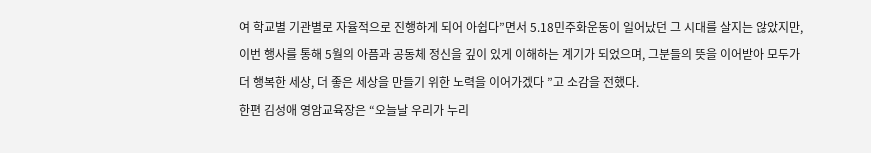여 학교별 기관별로 자율적으로 진행하게 되어 아쉽다”면서 5.18민주화운동이 일어났던 그 시대를 살지는 않았지만, 이번 행사를 통해 5월의 아픔과 공동체 정신을 깊이 있게 이해하는 계기가 되었으며, 그분들의 뜻을 이어받아 모두가 더 행복한 세상, 더 좋은 세상을 만들기 위한 노력을 이어가겠다 ”고 소감을 전했다.
한편 김성애 영암교육장은 “오늘날 우리가 누리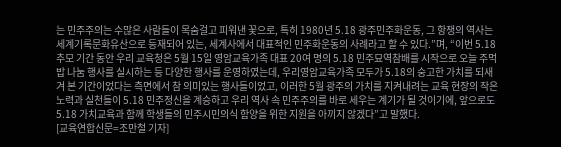는 민주주의는 수많은 사람들이 목숨걸고 피워낸 꽃으로, 특히 1980년 5.18 광주민주화운동, 그 항쟁의 역사는 세계기록문화유산으로 등재되어 있는, 세계사에서 대표적인 민주화운동의 사례라고 할 수 있다.”며, “이번 5.18 추모 기간 동안 우리 교육청은 5월 15일 영암교육가족 대표 20여 명의 5.18 민주묘역참배를 시작으로 오늘 주먹밥 나눔 행사를 실시하는 등 다양한 행사를 운영하였는데, 우리영암교육가족 모두가 5.18의 숭고한 가치를 되새겨 본 기간이었다는 측면에서 참 의미있는 행사들이었고, 이러한 5월 광주의 가치를 지켜내려는 교육 현장의 작은 노력과 실천들이 5.18 민주정신을 계승하고 우리 역사 속 민주주의를 바로 세우는 계기가 될 것이기에, 앞으로도 5.18 가치교육과 함께 학생들의 민주시민의식 함양을 위한 지원을 아끼지 않겠다”고 말했다.
[교육연합신문=조만철 기자]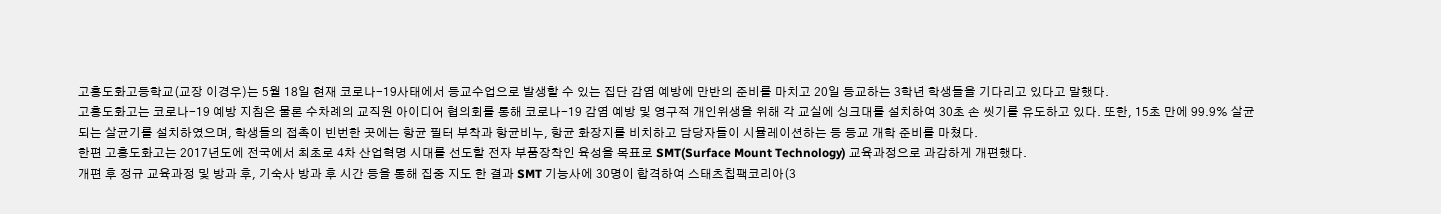고흥도화고등학교(교장 이경우)는 5월 18일 현재 코로나-19사태에서 등교수업으로 발생할 수 있는 집단 감염 예방에 만반의 준비를 마치고 20일 등교하는 3학년 학생들을 기다리고 있다고 말했다.
고흥도화고는 코로나-19 예방 지침은 물론 수차례의 교직원 아이디어 협의회를 통해 코로나-19 감염 예방 및 영구적 개인위생을 위해 각 교실에 싱크대를 설치하여 30초 손 씻기를 유도하고 있다. 또한, 15초 만에 99.9% 살균되는 살균기를 설치하였으며, 학생들의 접촉이 빈번한 곳에는 항균 필터 부착과 항균비누, 항균 화장지를 비치하고 담당자들이 시뮬레이션하는 등 등교 개학 준비를 마쳤다.
한편 고흥도화고는 2017년도에 전국에서 최초로 4차 산업혁명 시대를 선도할 전자 부품장착인 육성을 목표로 SMT(Surface Mount Technology) 교육과정으로 과감하게 개편했다.
개편 후 정규 교육과정 및 방과 후, 기숙사 방과 후 시간 등을 통해 집중 지도 한 결과 SMT 기능사에 30명이 합격하여 스태츠칩팩코리아(3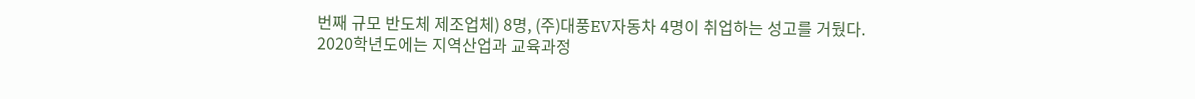번째 규모 반도체 제조업체) 8명, (주)대풍EV자동차 4명이 취업하는 성고를 거뒀다.
2020학년도에는 지역산업과 교육과정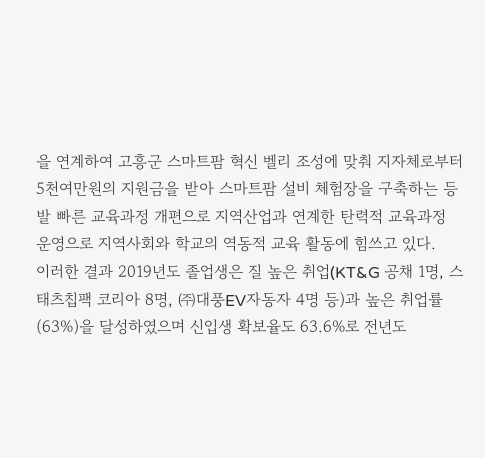을 연계하여 고흥군 스마트팜 혁신 벨리 조성에 맞춰 지자체로부터 5천여만원의 지원금을 받아 스마트팜 설비 체험장을 구축하는 등 발 빠른 교육과정 개편으로 지역산업과 연계한 탄력적 교육과정 운영으로 지역사회와 학교의 역동적 교육 활동에 힘쓰고 있다.
이러한 결과 2019년도 졸업생은 질 높은 취업(KT&G 공채 1명, 스태츠칩팩 코리아 8명, ㈜대풍EV자동자 4명 등)과 높은 취업률(63%)을 달성하였으며 신입생 확보율도 63.6%로 전년도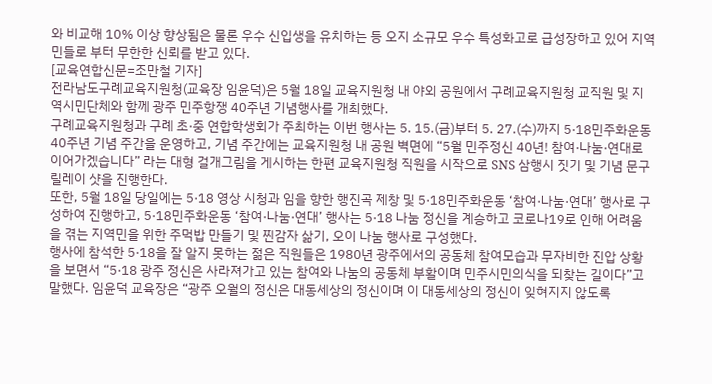와 비교해 10% 이상 향상됨은 물론 우수 신입생을 유치하는 등 오지 소규모 우수 특성화고로 급성장하고 있어 지역민들로 부터 무한한 신뢰를 받고 있다.
[교육연합신문=조만철 기자]
전라남도구례교육지원청(교육장 임윤덕)은 5월 18일 교육지원청 내 야외 공원에서 구례교육지원청 교직원 및 지역시민단체와 함께 광주 민주항쟁 40주년 기념행사를 개최했다.
구례교육지원청과 구례 초·중 연합학생회가 주최하는 이번 행사는 5. 15.(금)부터 5. 27.(수)까지 5·18민주화운동 40주년 기념 주간을 운영하고, 기념 주간에는 교육지원청 내 공원 벽면에 “5월 민주정신 40년! 참여·나눔·연대로 이어가겠습니다” 라는 대형 걸개그림을 게시하는 한편 교육지원청 직원을 시작으로 SNS 삼행시 짓기 및 기념 문구 릴레이 샷을 진행한다.
또한, 5월 18일 당일에는 5·18 영상 시청과 임을 향한 행진곡 제창 및 5·18민주화운동 ‘참여·나눔·연대’ 행사로 구성하여 진행하고, 5·18민주화운동 ‘참여·나눔·연대’ 행사는 5·18 나눔 정신을 계승하고 코로나19로 인해 어려움을 겪는 지역민을 위한 주먹밥 만들기 및 찐감자 삶기, 오이 나눔 행사로 구성했다.
행사에 참석한 5·18을 잘 알지 못하는 젊은 직원들은 1980년 광주에서의 공동체 참여모습과 무자비한 진압 상황을 보면서 “5·18 광주 정신은 사라져가고 있는 참여와 나눔의 공동체 부활이며 민주시민의식을 되찾는 길이다”고 말했다. 임윤덕 교육장은 “광주 오월의 정신은 대동세상의 정신이며 이 대동세상의 정신이 잊혀지지 않도록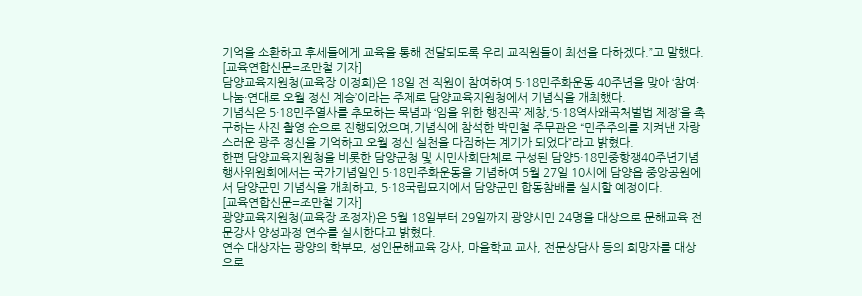기억을 소환하고 후세들에게 교육을 통해 전달되도록 우리 교직원들이 최선을 다하겠다.”고 말했다.
[교육연합신문=조만철 기자]
담양교육지원청(교육장 이정희)은 18일 전 직원이 참여하여 5·18민주화운동 40주년을 맞아 ‘참여·나눔·연대로 오월 정신 계승’이라는 주제로 담양교육지원청에서 기념식을 개최했다.
기념식은 5·18민주열사를 추모하는 묵념과 ‘임을 위한 행진곡’ 제창,‘5·18역사왜곡처벌법 제정’을 촉구하는 사진 촬영 순으로 진행되었으며,기념식에 참석한 박민철 주무관은 “민주주의를 지켜낸 자랑스러운 광주 정신을 기억하고 오월 정신 실천을 다짐하는 계기가 되었다”라고 밝혔다.
한편 담양교육지원청을 비롯한 담양군청 및 시민사회단체로 구성된 담양5·18민중항쟁40주년기념행사위원회에서는 국가기념일인 5·18민주화운동을 기념하여 5월 27일 10시에 담양읍 중앙공원에서 담양군민 기념식을 개최하고, 5·18국립묘지에서 담양군민 합동참배를 실시할 예정이다.
[교육연합신문=조만철 기자]
광양교육지원청(교육장 조정자)은 5월 18일부터 29일까지 광양시민 24명을 대상으로 문해교육 전문강사 양성과정 연수를 실시한다고 밝혔다.
연수 대상자는 광양의 학부모, 성인문해교육 강사, 마을학교 교사, 전문상담사 등의 희망자를 대상으로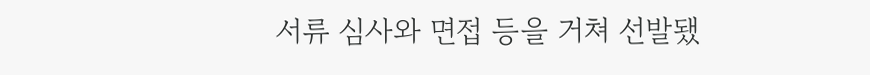서류 심사와 면접 등을 거쳐 선발됐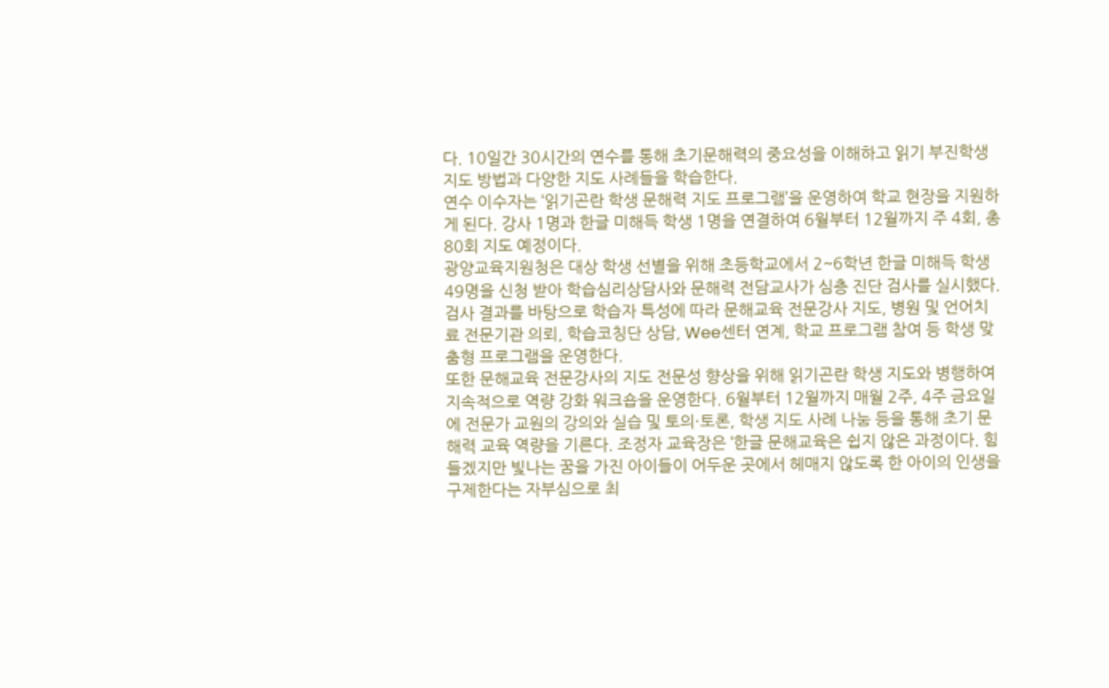다. 10일간 30시간의 연수를 통해 초기문해력의 중요성을 이해하고 읽기 부진학생 지도 방법과 다양한 지도 사례들을 학습한다.
연수 이수자는 ‘읽기곤란 학생 문해력 지도 프로그램’을 운영하여 학교 현장을 지원하게 된다. 강사 1명과 한글 미해득 학생 1명을 연결하여 6월부터 12월까지 주 4회, 총 80회 지도 예정이다.
광양교육지원청은 대상 학생 선별을 위해 초등학교에서 2~6학년 한글 미해득 학생 49명을 신청 받아 학습심리상담사와 문해력 전담교사가 심층 진단 검사를 실시했다. 검사 결과를 바탕으로 학습자 특성에 따라 문해교육 전문강사 지도, 병원 및 언어치료 전문기관 의뢰, 학습코칭단 상담, Wee센터 연계, 학교 프로그램 참여 등 학생 맞춤형 프로그램을 운영한다.
또한 문해교육 전문강사의 지도 전문성 향상을 위해 읽기곤란 학생 지도와 병행하여 지속적으로 역량 강화 워크숍을 운영한다. 6월부터 12월까지 매월 2주, 4주 금요일에 전문가 교원의 강의와 실습 및 토의·토론, 학생 지도 사례 나눔 등을 통해 초기 문해력 교육 역량을 기른다. 조정자 교육장은 ‘한글 문해교육은 쉽지 않은 과정이다. 힘들겠지만 빛나는 꿈을 가진 아이들이 어두운 곳에서 헤매지 않도록 한 아이의 인생을 구제한다는 자부심으로 최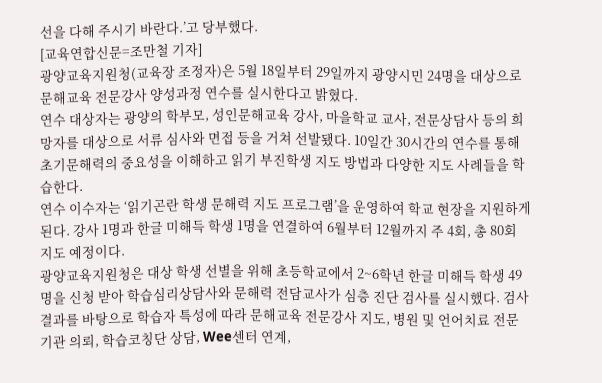선을 다해 주시기 바란다.’고 당부했다.
[교육연합신문=조만철 기자]
광양교육지원청(교육장 조정자)은 5월 18일부터 29일까지 광양시민 24명을 대상으로 문해교육 전문강사 양성과정 연수를 실시한다고 밝혔다.
연수 대상자는 광양의 학부모, 성인문해교육 강사, 마을학교 교사, 전문상담사 등의 희망자를 대상으로 서류 심사와 면접 등을 거쳐 선발됐다. 10일간 30시간의 연수를 통해 초기문해력의 중요성을 이해하고 읽기 부진학생 지도 방법과 다양한 지도 사례들을 학습한다.
연수 이수자는 ‘읽기곤란 학생 문해력 지도 프로그램’을 운영하여 학교 현장을 지원하게 된다. 강사 1명과 한글 미해득 학생 1명을 연결하여 6월부터 12월까지 주 4회, 총 80회 지도 예정이다.
광양교육지원청은 대상 학생 선별을 위해 초등학교에서 2~6학년 한글 미해득 학생 49명을 신청 받아 학습심리상담사와 문해력 전담교사가 심층 진단 검사를 실시했다. 검사 결과를 바탕으로 학습자 특성에 따라 문해교육 전문강사 지도, 병원 및 언어치료 전문기관 의뢰, 학습코칭단 상담, Wee센터 연계,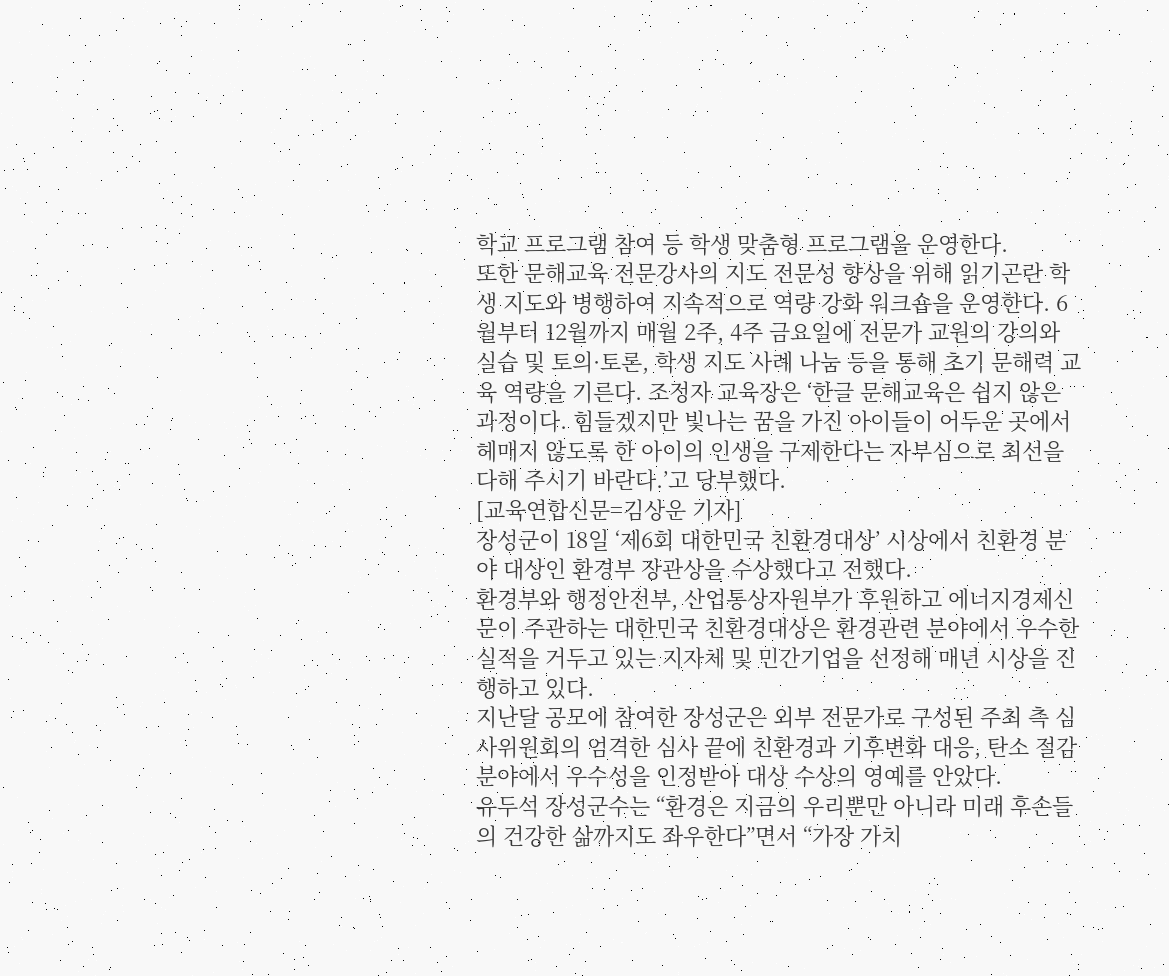학교 프로그램 참여 등 학생 맞춤형 프로그램을 운영한다.
또한 문해교육 전문강사의 지도 전문성 향상을 위해 읽기곤란 학생 지도와 병행하여 지속적으로 역량 강화 워크숍을 운영한다. 6월부터 12월까지 매월 2주, 4주 금요일에 전문가 교원의 강의와 실습 및 토의·토론, 학생 지도 사례 나눔 등을 통해 초기 문해력 교육 역량을 기른다. 조정자 교육장은 ‘한글 문해교육은 쉽지 않은 과정이다. 힘들겠지만 빛나는 꿈을 가진 아이들이 어두운 곳에서 헤매지 않도록 한 아이의 인생을 구제한다는 자부심으로 최선을 다해 주시기 바란다.’고 당부했다.
[교육연합신문=김상운 기자]
장성군이 18일 ‘제6회 대한민국 친환경대상’ 시상에서 친환경 분야 대상인 환경부 장관상을 수상했다고 전했다.
환경부와 행정안전부, 산업통상자원부가 후원하고 에너지경제신문이 주관하는 대한민국 친환경대상은 환경관련 분야에서 우수한 실적을 거두고 있는 지자체 및 민간기업을 선정해 매년 시상을 진행하고 있다.
지난달 공모에 참여한 장성군은 외부 전문가로 구성된 주최 측 심사위원회의 엄격한 심사 끝에 친환경과 기후변화 대응, 탄소 절감 분야에서 우수성을 인정받아 대상 수상의 영예를 안았다.
유두석 장성군수는 “환경은 지금의 우리뿐만 아니라 미래 후손들의 건강한 삶까지도 좌우한다”면서 “가장 가치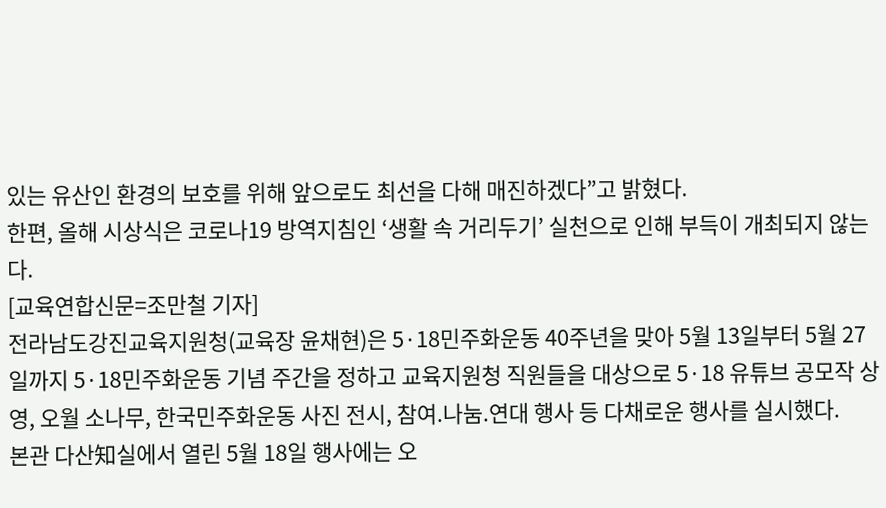있는 유산인 환경의 보호를 위해 앞으로도 최선을 다해 매진하겠다”고 밝혔다.
한편, 올해 시상식은 코로나19 방역지침인 ‘생활 속 거리두기’ 실천으로 인해 부득이 개최되지 않는다.
[교육연합신문=조만철 기자]
전라남도강진교육지원청(교육장 윤채현)은 5·18민주화운동 40주년을 맞아 5월 13일부터 5월 27일까지 5·18민주화운동 기념 주간을 정하고 교육지원청 직원들을 대상으로 5·18 유튜브 공모작 상영, 오월 소나무, 한국민주화운동 사진 전시, 참여.나눔.연대 행사 등 다채로운 행사를 실시했다.
본관 다산知실에서 열린 5월 18일 행사에는 오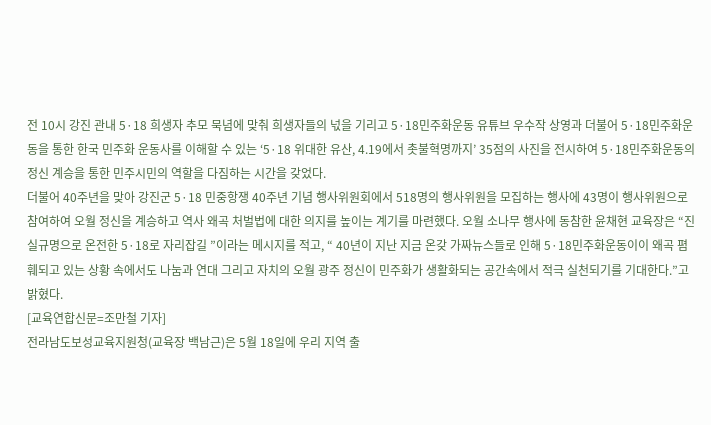전 10시 강진 관내 5·18 희생자 추모 묵념에 맞춰 희생자들의 넋을 기리고 5·18민주화운동 유튜브 우수작 상영과 더불어 5·18민주화운동을 통한 한국 민주화 운동사를 이해할 수 있는 ‘5·18 위대한 유산, 4.19에서 촛불혁명까지’ 35점의 사진을 전시하여 5·18민주화운동의 정신 계승을 통한 민주시민의 역할을 다짐하는 시간을 갖었다.
더불어 40주년을 맞아 강진군 5·18 민중항쟁 40주년 기념 행사위원회에서 518명의 행사위원을 모집하는 행사에 43명이 행사위원으로 참여하여 오월 정신을 계승하고 역사 왜곡 처벌법에 대한 의지를 높이는 계기를 마련했다. 오월 소나무 행사에 동참한 윤채현 교육장은 “진실규명으로 온전한 5·18로 자리잡길 ”이라는 메시지를 적고, “ 40년이 지난 지금 온갖 가짜뉴스들로 인해 5·18민주화운동이이 왜곡 폄훼되고 있는 상황 속에서도 나눔과 연대 그리고 자치의 오월 광주 정신이 민주화가 생활화되는 공간속에서 적극 실천되기를 기대한다.”고 밝혔다.
[교육연합신문=조만철 기자]
전라남도보성교육지원청(교육장 백남근)은 5월 18일에 우리 지역 출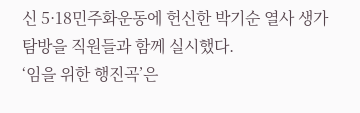신 5·18민주화운동에 헌신한 박기순 열사 생가 탐방을 직원들과 함께 실시했다.
‘임을 위한 행진곡’은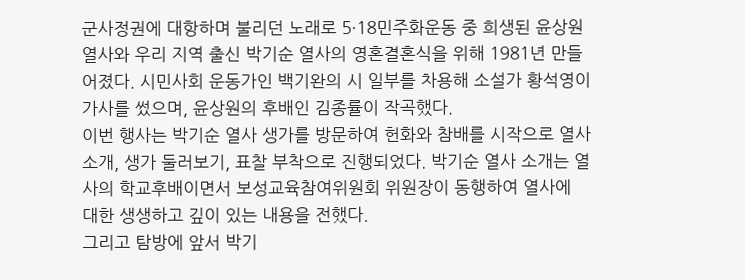군사정권에 대항하며 불리던 노래로 5·18민주화운동 중 희생된 윤상원 열사와 우리 지역 출신 박기순 열사의 영혼결혼식을 위해 1981년 만들어졌다. 시민사회 운동가인 백기완의 시 일부를 차용해 소설가 황석영이 가사를 썼으며, 윤상원의 후배인 김종률이 작곡했다.
이번 행사는 박기순 열사 생가를 방문하여 헌화와 참배를 시작으로 열사 소개, 생가 둘러보기, 표찰 부착으로 진행되었다. 박기순 열사 소개는 열사의 학교후배이면서 보성교육참여위원회 위원장이 동행하여 열사에 대한 생생하고 깊이 있는 내용을 전했다.
그리고 탐방에 앞서 박기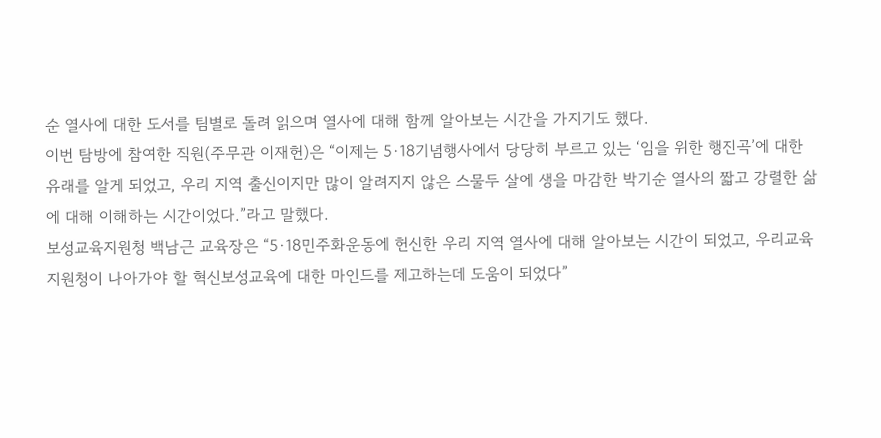순 열사에 대한 도서를 팀별로 돌려 읽으며 열사에 대해 함께 알아보는 시간을 가지기도 했다.
이번 탐방에 참여한 직원(주무관 이재헌)은 “이제는 5·18기념행사에서 당당히 부르고 있는 ‘임을 위한 행진곡’에 대한 유래를 알게 되었고, 우리 지역 출신이지만 많이 알려지지 않은 스물두 살에 생을 마감한 박기순 열사의 짧고 강렬한 삶에 대해 이해하는 시간이었다.”라고 말했다.
보성교육지원청 백남근 교육장은 “5·18민주화운동에 헌신한 우리 지역 열사에 대해 알아보는 시간이 되었고, 우리교육지원청이 나아가야 할 혁신보성교육에 대한 마인드를 제고하는데 도움이 되었다”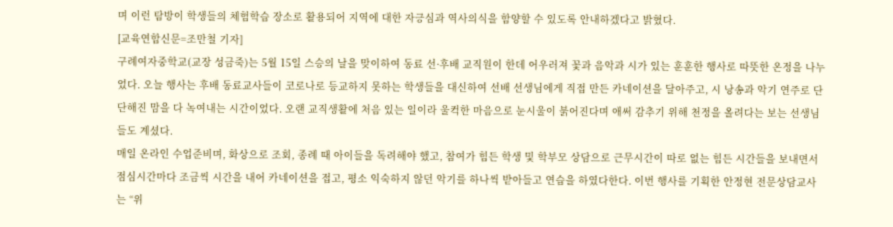며 이런 탐방이 학생들의 체험학습 장소로 활용되어 지역에 대한 자긍심과 역사의식을 함양할 수 있도록 안내하겠다고 밝혔다.
[교육연합신문=조만철 기자]
구례여자중학교(교장 성금죽)는 5월 15일 스승의 날을 맞이하여 동료 선·후배 교직원이 한데 어우러져 꽃과 음악과 시가 있는 훈훈한 행사로 따뜻한 온정을 나누었다. 오늘 행사는 후배 동료교사들이 코로나로 등교하지 못하는 학생들을 대신하여 선배 선생님에게 직접 만든 카네이션을 달아주고, 시 낭송과 악기 연주로 단단해진 맘을 다 녹여내는 시간이었다. 오랜 교직생활에 처음 있는 일이라 울컥한 마음으로 눈시울이 붉어진다며 애써 감추기 위해 천정을 올려다는 보는 선생님들도 계셨다.
매일 온라인 수업준비며, 화상으로 조회, 종례 때 아이들을 독려해야 했고, 참여가 힘든 학생 및 학부모 상담으로 근무시간이 따로 없는 힘든 시간들을 보내면서 점심시간마다 조금씩 시간을 내어 카네이션을 접고, 평소 익숙하지 않던 악기를 하나씩 받아들고 연습을 하였다한다. 이번 행사를 기획한 안정현 전문상담교사는 “위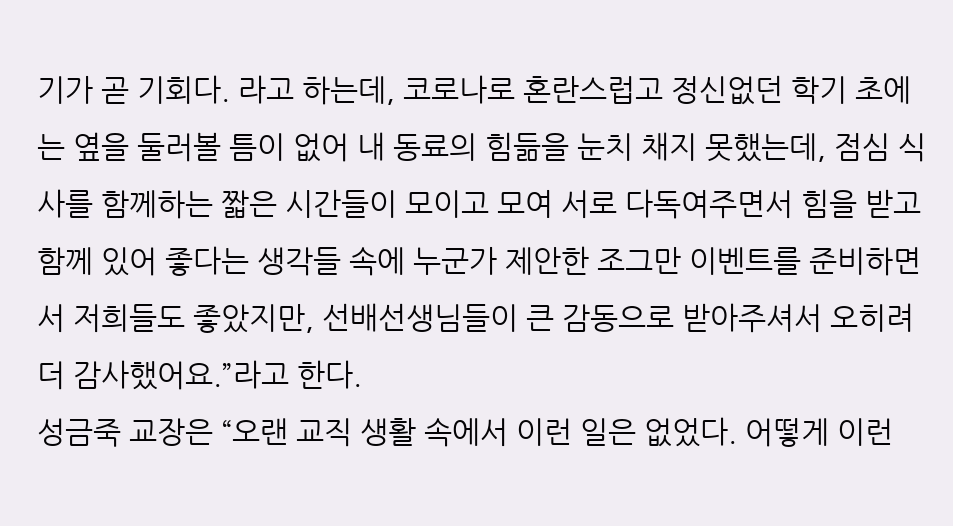기가 곧 기회다. 라고 하는데, 코로나로 혼란스럽고 정신없던 학기 초에는 옆을 둘러볼 틈이 없어 내 동료의 힘듦을 눈치 채지 못했는데, 점심 식사를 함께하는 짧은 시간들이 모이고 모여 서로 다독여주면서 힘을 받고 함께 있어 좋다는 생각들 속에 누군가 제안한 조그만 이벤트를 준비하면서 저희들도 좋았지만, 선배선생님들이 큰 감동으로 받아주셔서 오히려 더 감사했어요.”라고 한다.
성금죽 교장은 “오랜 교직 생활 속에서 이런 일은 없었다. 어떻게 이런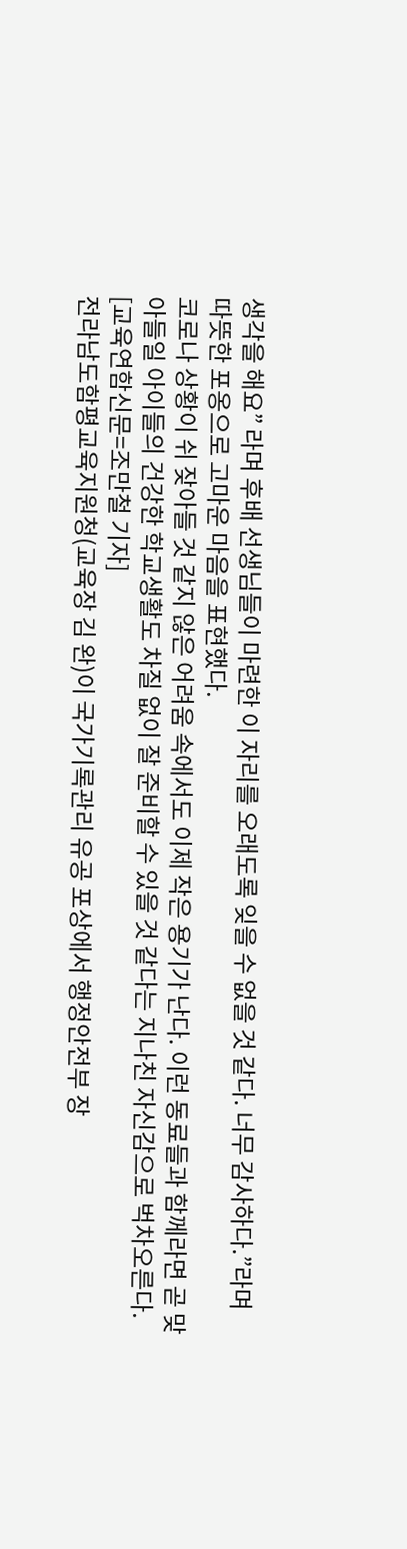생각을 해요” 라며 후배 선생님들이 마련한 이 자리를 오래도록 잊을 수 없을 것 같다. 너무 감사하다.”라며 따뜻한 포옹으로 고마운 마음을 표현했다.
코로나 상황이 쉬 잦아들 것 같지 않은 어려움 속에서도 이제 작은 용기가 난다. 이런 동료들과 함께라면 곧 맞아들일 아이들의 건강한 학교생활도 차질 없이 잘 준비할 수 있을 것 같다는 지나친 자신감으로 벅차오른다.
[교육연함신문=조만철 기자]
전라남도함평교육지원청(교육장 김 완)이 국가기록관리 유공 포상에서 행정안전부 장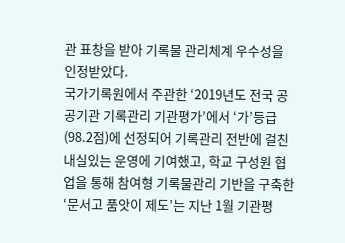관 표창을 받아 기록물 관리체계 우수성을 인정받았다.
국가기록원에서 주관한 ‘2019년도 전국 공공기관 기록관리 기관평가’에서 ‘가’등급(98.2점)에 선정되어 기록관리 전반에 걸친 내실있는 운영에 기여했고, 학교 구성원 협업을 통해 참여형 기록물관리 기반을 구축한‘문서고 품앗이 제도’는 지난 1월 기관평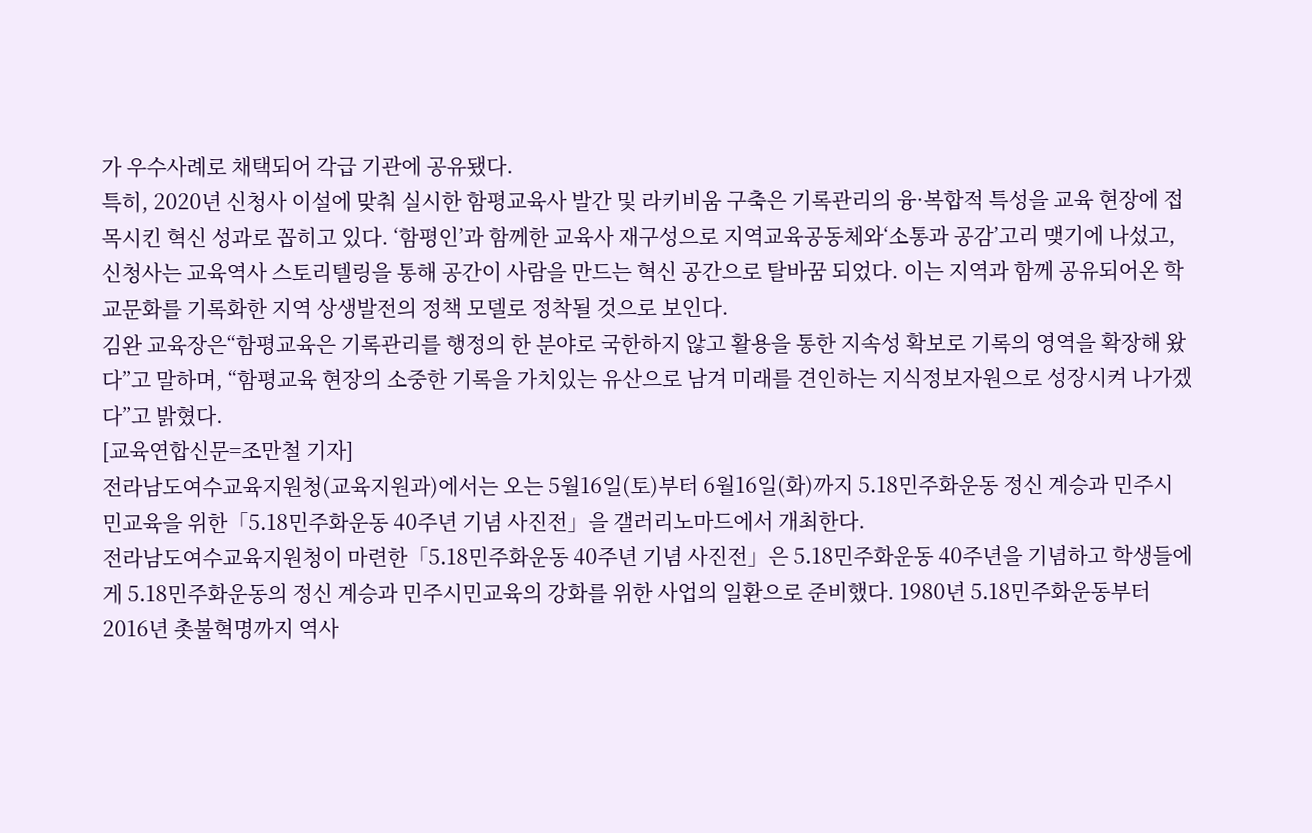가 우수사례로 채택되어 각급 기관에 공유됐다.
특히, 2020년 신청사 이설에 맞춰 실시한 함평교육사 발간 및 라키비움 구축은 기록관리의 융·복합적 특성을 교육 현장에 접목시킨 혁신 성과로 꼽히고 있다. ‘함평인’과 함께한 교육사 재구성으로 지역교육공동체와‘소통과 공감’고리 맺기에 나섰고, 신청사는 교육역사 스토리텔링을 통해 공간이 사람을 만드는 혁신 공간으로 탈바꿈 되었다. 이는 지역과 함께 공유되어온 학교문화를 기록화한 지역 상생발전의 정책 모델로 정착될 것으로 보인다.
김완 교육장은“함평교육은 기록관리를 행정의 한 분야로 국한하지 않고 활용을 통한 지속성 확보로 기록의 영역을 확장해 왔다”고 말하며, “함평교육 현장의 소중한 기록을 가치있는 유산으로 남겨 미래를 견인하는 지식정보자원으로 성장시켜 나가겠다”고 밝혔다.
[교육연합신문=조만철 기자]
전라남도여수교육지원청(교육지원과)에서는 오는 5월16일(토)부터 6월16일(화)까지 5․18민주화운동 정신 계승과 민주시민교육을 위한「5․18민주화운동 40주년 기념 사진전」을 갤러리노마드에서 개최한다.
전라남도여수교육지원청이 마련한「5․18민주화운동 40주년 기념 사진전」은 5․18민주화운동 40주년을 기념하고 학생들에게 5․18민주화운동의 정신 계승과 민주시민교육의 강화를 위한 사업의 일환으로 준비했다. 1980년 5․18민주화운동부터 2016년 촛불혁명까지 역사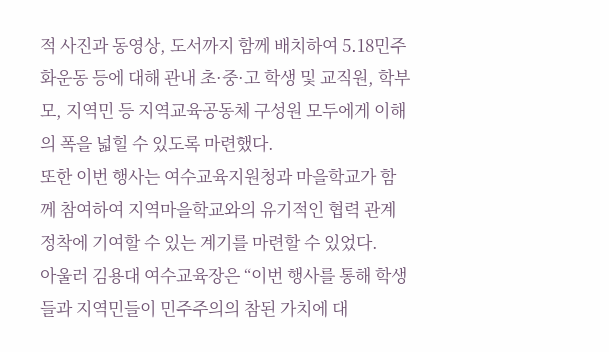적 사진과 동영상, 도서까지 함께 배치하여 5․18민주화운동 등에 대해 관내 초·중·고 학생 및 교직원, 학부모, 지역민 등 지역교육공동체 구성원 모두에게 이해의 폭을 넓힐 수 있도록 마련했다.
또한 이번 행사는 여수교육지원청과 마을학교가 함께 참여하여 지역마을학교와의 유기적인 협력 관계 정착에 기여할 수 있는 계기를 마련할 수 있었다.
아울러 김용대 여수교육장은 “이번 행사를 통해 학생들과 지역민들이 민주주의의 참된 가치에 대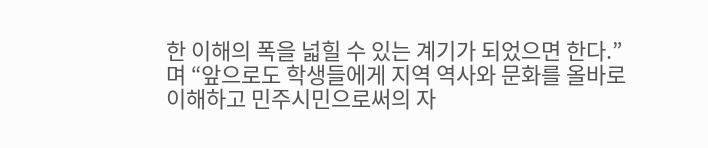한 이해의 폭을 넓힐 수 있는 계기가 되었으면 한다.”며 “앞으로도 학생들에게 지역 역사와 문화를 올바로 이해하고 민주시민으로써의 자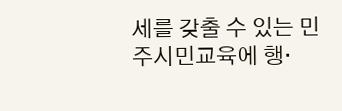세를 갖출 수 있는 민주시민교육에 행·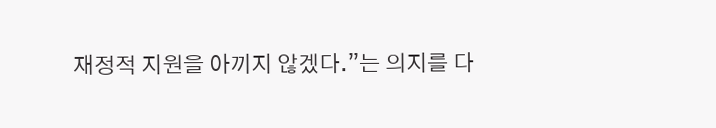재정적 지원을 아끼지 않겠다.”는 의지를 다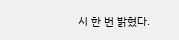시 한 번 밝혔다.